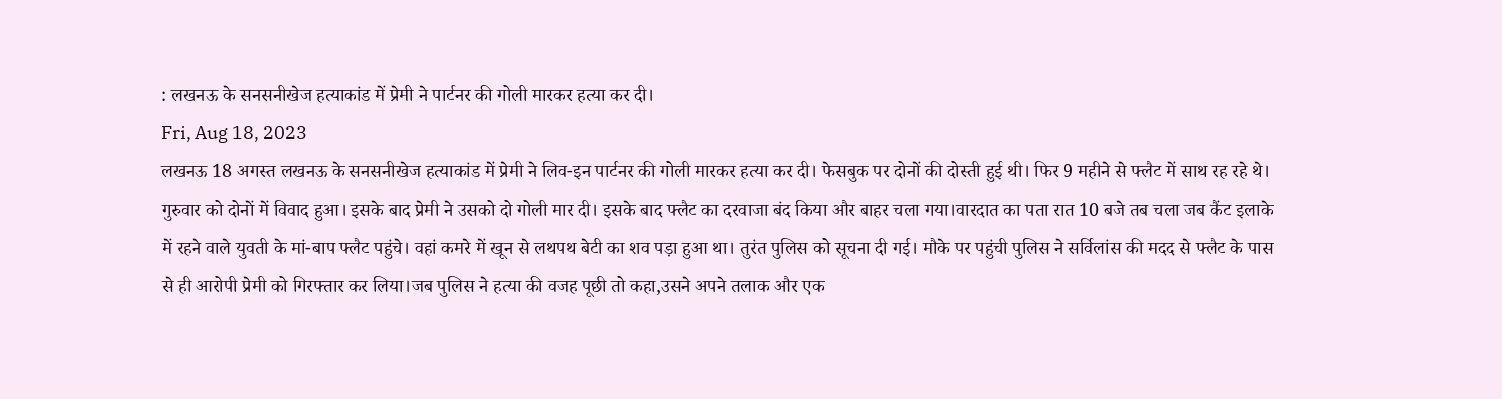: लखनऊ के सनसनीखेज हत्याकांड में प्रेमी ने पार्टनर की गोली मारकर हत्या कर दी।
Fri, Aug 18, 2023
लखनऊ 18 अगस्त लखनऊ के सनसनीखेज हत्याकांड में प्रेमी ने लिव-इन पार्टनर की गोली मारकर हत्या कर दी। फेसबुक पर दोनों की दोस्ती हुई थी। फिर 9 महीने से फ्लैट में साथ रह रहे थे। गुरुवार को दोनों में विवाद हुआ। इसके बाद प्रेमी ने उसको दो गोली मार दी। इसके बाद फ्लैट का दरवाजा बंद किया और बाहर चला गया।वारदात का पता रात 10 बजे तब चला जब कैंट इलाके में रहने वाले युवती के मां-बाप फ्लैट पहुंचे। वहां कमरे में खून से लथपथ बेटी का शव पड़ा हुआ था। तुरंत पुलिस को सूचना दी गई। मौके पर पहुंची पुलिस ने सर्विलांस की मदद से फ्लैट के पास से ही आरोपी प्रेमी को गिरफ्तार कर लिया।जब पुलिस ने हत्या की वजह पूछी तो कहा,उसने अपने तलाक और एक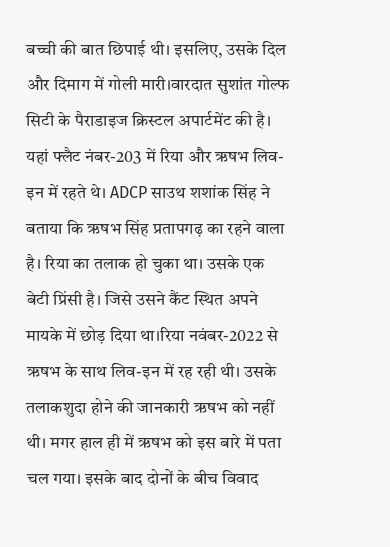बच्ची की बात छिपाई थी। इसलिए, उसके दिल और दिमाग में गोली मारी।वारदात सुशांत गोल्फ सिटी के पैराडाइज क्रिस्टल अपार्टमेंट की है। यहां फ्लैट नंबर-203 में रिया और ऋषभ लिव-इन में रहते थे। ADCP साउथ शशांक सिंह ने बताया कि ऋषभ सिंह प्रतापगढ़ का रहने वाला है। रिया का तलाक हो चुका था। उसके एक बेटी प्रिंसी है। जिसे उसने कैंट स्थित अपने मायके में छोड़ दिया था।रिया नवंबर-2022 से ऋषभ के साथ लिव-इन में रह रही थी। उसके तलाकशुदा होने की जानकारी ऋषभ को नहीं थी। मगर हाल ही में ऋषभ को इस बारे में पता चल गया। इसके बाद दोनों के बीच विवाद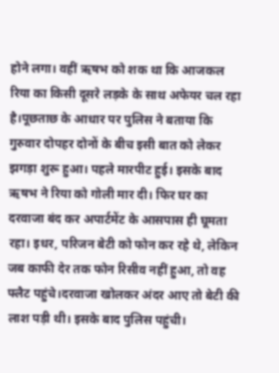होने लगा। वहीं ऋषभ को शक था कि आजकल रिया का किसी दूसरे लड़के के साथ अफेयर चल रहा है।पूछताछ के आधार पर पुलिस ने बताया कि गुरुवार दोपहर दोनों के बीच इसी बात को लेकर झगड़ा शुरू हुआ। पहले मारपीट हुई। इसके बाद ऋषभ ने रिया को गोली मार दी। फिर घर का दरवाजा बंद कर अपार्टमेंट के आसपास ही घूमता रहा। इधर, परिजन बेटी को फोन कर रहे थे, लेकिन जब काफी देर तक फोन रिसीव नहीं हुआ, तो वह फ्लैट पहुंचे।दरवाजा खोलकर अंदर आए तो बेटी की लाश पड़ी थी। इसके बाद पुलिस पहुंची।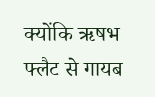क्योंकि ऋषभ फ्लैट से गायब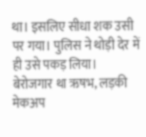था। इसलिए सीधा शक उसी पर गया। पुलिस ने थोड़ी देर में ही उसे पकड़ लिया।
बेरोजगार था ऋषभ, लड़की मेकअप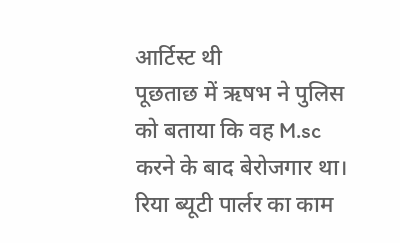आर्टिस्ट थी
पूछताछ में ऋषभ ने पुलिस को बताया कि वह M.sc करने के बाद बेरोजगार था। रिया ब्यूटी पार्लर का काम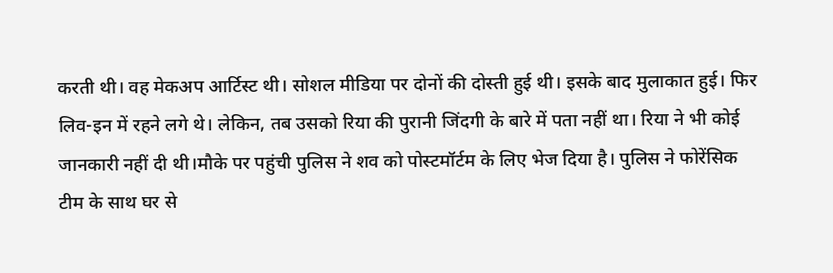करती थी। वह मेकअप आर्टिस्ट थी। सोशल मीडिया पर दोनों की दोस्ती हुई थी। इसके बाद मुलाकात हुई। फिर लिव-इन में रहने लगे थे। लेकिन, तब उसको रिया की पुरानी जिंदगी के बारे में पता नहीं था। रिया ने भी कोई जानकारी नहीं दी थी।मौके पर पहुंची पुलिस ने शव को पोस्टमॉर्टम के लिए भेज दिया है। पुलिस ने फोरेंसिक टीम के साथ घर से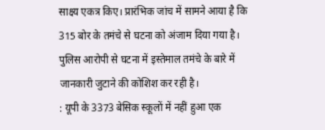साक्ष्य एकत्र किए। प्रारंभिक जांच में सामने आया है कि 315 बोर के तमंचे से घटना को अंजाम दिया गया है। पुलिस आरोपी से घटना में इस्तेमाल तमंचे के बारे में जानकारी जुटाने की कोशिश कर रही है।
: यूपी के 3373 बेसिक स्कूलों में नहीं हुआ एक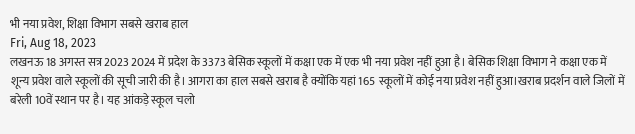भी नया प्रवेश, शिक्षा विभाग सबसे खराब हाल
Fri, Aug 18, 2023
लखनऊ 18 अगस्त सत्र 2023 2024 में प्रदेश के 3373 बेसिक स्कूलों में कक्षा एक में एक भी नया प्रवेश नहीं हुआ है। बेसिक शिक्षा विभाग ने कक्षा एक में शून्य प्रवेश वाले स्कूलों की सूची जारी की है। आगरा का हाल सबसे खराब है क्योंकि यहां 165 स्कूलों में कोई नया प्रवेश नहीं हुआ।खराब प्रदर्शन वाले जिलों में बरेली 10वें स्थान पर है। यह आंकड़े स्कूल चलो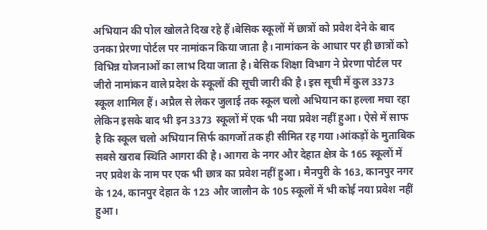अभियान की पोल खोलते दिख रहे हैं।बेसिक स्कूलों में छात्रों को प्रवेश देने के बाद उनका प्रेरणा पोर्टल पर नामांकन किया जाता है। नामांकन के आधार पर ही छात्रों को विभिन्न योजनाओं का लाभ दिया जाता है। बेसिक शिक्षा विभाग ने प्रेरणा पोर्टल पर जीरो नामांकन वाले प्रदेश के स्कूलों की सूची जारी की है। इस सूची में कुल 3373 स्कूल शामिल हैं। अप्रैल से लेकर जुलाई तक स्कूल चलो अभियान का हल्ला मचा रहा लेकिन इसके बाद भी इन 3373 स्कूलों में एक भी नया प्रवेश नहीं हुआ। ऐसे में साफ है कि स्कूल चलो अभियान सिर्फ कागजों तक ही सीमित रह गया।आंकड़ों के मुताबिक सबसे खराब स्थिति आगरा की है। आगरा के नगर और देहात क्षेत्र के 165 स्कूलों में नए प्रवेश के नाम पर एक भी छात्र का प्रवेश नहीं हुआ। मैनपुरी के 163, कानपुर नगर के 124, कानपुर देहात के 123 और जालौन के 105 स्कूलों में भी कोई नया प्रवेश नहीं हुआ।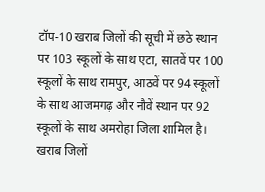टॉप-10 खराब जिलों की सूची में छठे स्थान पर 103 स्कूलों के साथ एटा, सातवें पर 100 स्कूलों के साथ रामपुर, आठवें पर 94 स्कूलों के साथ आजमगढ़ और नौवें स्थान पर 92 स्कूलों के साथ अमरोहा जिला शामिल है।
खराब जिलों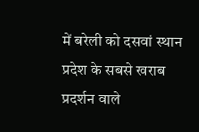में बरेली को दसवां स्थान
प्रदेश के सबसे खराब प्रदर्शन वाले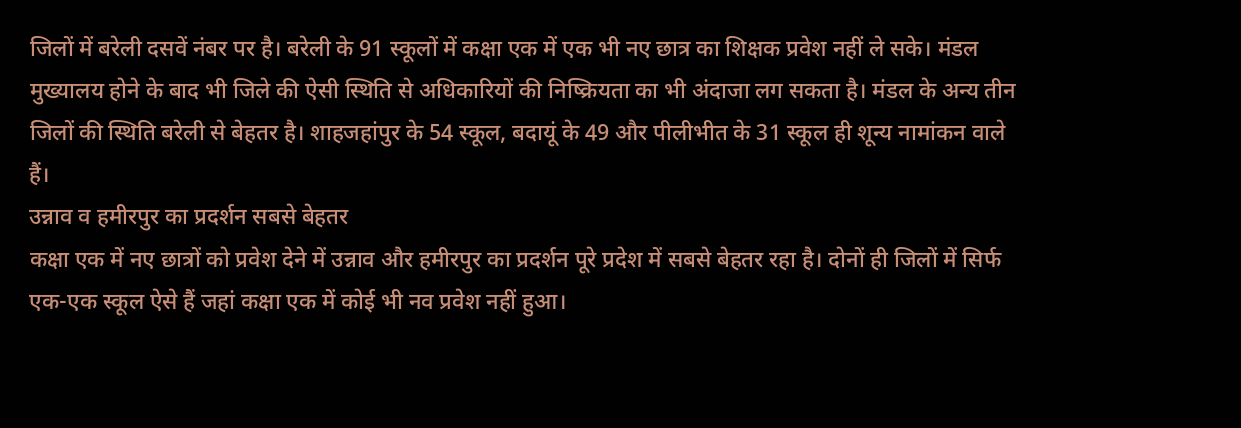जिलों में बरेली दसवें नंबर पर है। बरेली के 91 स्कूलों में कक्षा एक में एक भी नए छात्र का शिक्षक प्रवेश नहीं ले सके। मंडल मुख्यालय होने के बाद भी जिले की ऐसी स्थिति से अधिकारियों की निष्क्रियता का भी अंदाजा लग सकता है। मंडल के अन्य तीन जिलों की स्थिति बरेली से बेहतर है। शाहजहांपुर के 54 स्कूल, बदायूं के 49 और पीलीभीत के 31 स्कूल ही शून्य नामांकन वाले हैं।
उन्नाव व हमीरपुर का प्रदर्शन सबसे बेहतर
कक्षा एक में नए छात्रों को प्रवेश देने में उन्नाव और हमीरपुर का प्रदर्शन पूरे प्रदेश में सबसे बेहतर रहा है। दोनों ही जिलों में सिर्फ एक-एक स्कूल ऐसे हैं जहां कक्षा एक में कोई भी नव प्रवेश नहीं हुआ।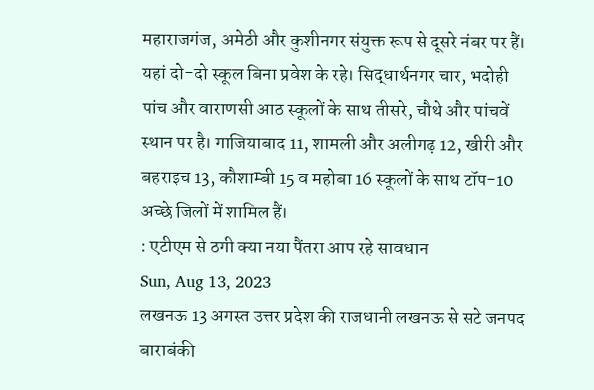महाराजगंज, अमेठी और कुशीनगर संयुक्त रूप से दूसरे नंबर पर हैं। यहां दो-दो स्कूल बिना प्रवेश के रहे। सिद्धार्थनगर चार, भदोही पांच और वाराणसी आठ स्कूलों के साथ तीसरे, चौथे और पांचवें स्थान पर है। गाजियाबाद 11, शामली और अलीगढ़ 12, खीरी और बहराइच 13, कौशाम्बी 15 व महोबा 16 स्कूलों के साथ टॉप-10 अच्छे जिलों में शामिल हैं।
: एटीएम से ठगी क्या नया पैंतरा आप रहे सावधान
Sun, Aug 13, 2023
लखनऊ 13 अगस्त उत्तर प्रदेश की राजधानी लखनऊ से सटे जनपद बाराबंकी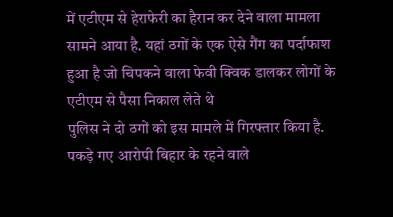में एटीएम से हेराफेरी का हैरान कर देने वाला मामला सामने आया है. यहां ठगों के एक ऐसे गैंग का पर्दाफाश हुआ है जो चिपकने वाला फेवी क्विक डालकर लोगों के एटीएम से पैसा निकाल लेते थे
पुलिस ने दो ठगों को इस मामले में गिरफ्तार किया है. पकड़े गए आरोपी बिहार के रहने वाले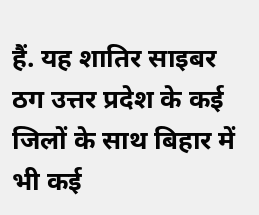हैं. यह शातिर साइबर ठग उत्तर प्रदेश के कई जिलों के साथ बिहार में भी कई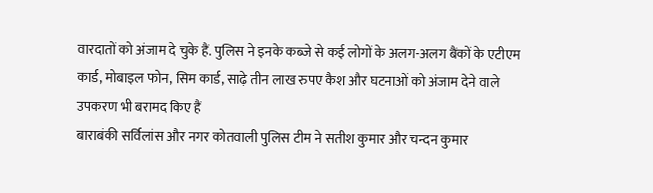वारदातों को अंजाम दे चुके हैं. पुलिस ने इनके कब्जे से कई लोगों के अलग-अलग बैंकों के एटीएम कार्ड, मोबाइल फोन, सिम कार्ड, साढ़े तीन लाख रुपए कैश और घटनाओं को अंजाम देने वाले उपकरण भी बरामद किए हैं
बाराबंकी सर्विलांस और नगर कोतवाली पुलिस टीम ने सतीश कुमार और चन्दन कुमार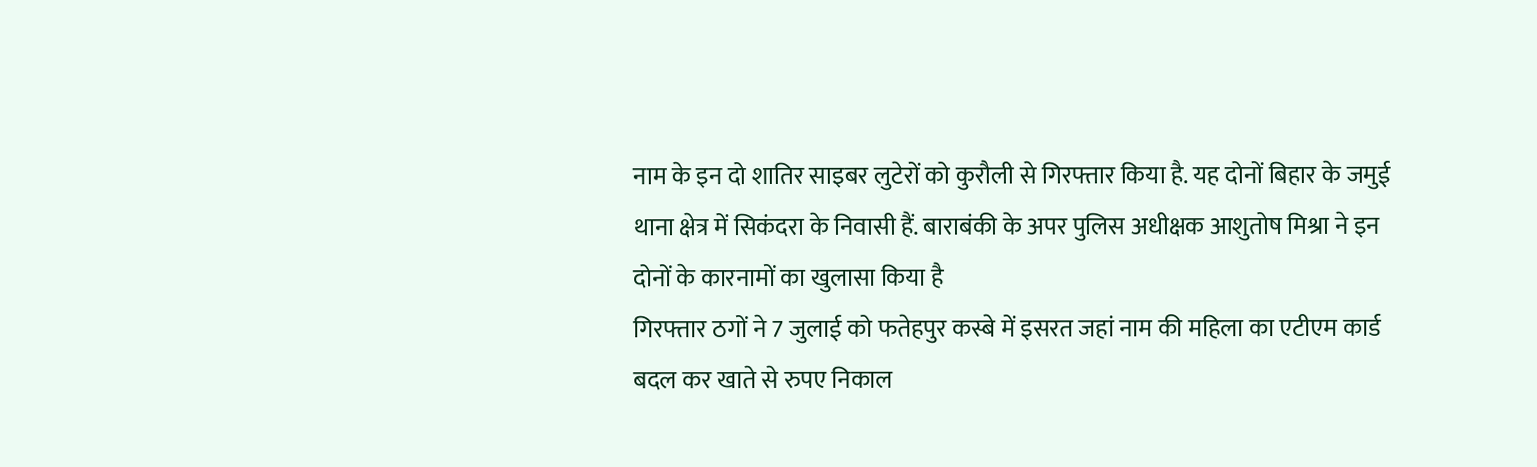नाम के इन दो शातिर साइबर लुटेरों को कुरौली से गिरफ्तार किया है. यह दोनों बिहार के जमुई थाना क्षेत्र में सिकंदरा के निवासी हैं. बाराबंकी के अपर पुलिस अधीक्षक आशुतोष मिश्रा ने इन दोनों के कारनामों का खुलासा किया है
गिरफ्तार ठगों ने 7 जुलाई को फतेहपुर कस्बे में इसरत जहां नाम की महिला का एटीएम कार्ड बदल कर खाते से रुपए निकाल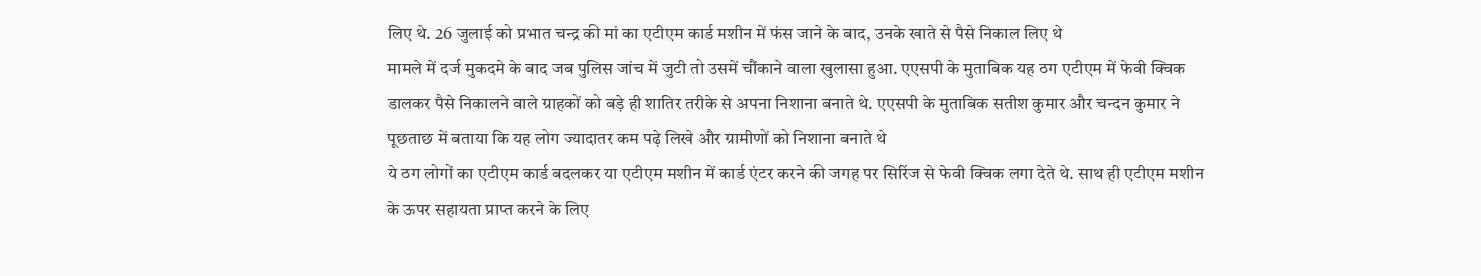लिए थे. 26 जुलाई को प्रभात चन्द्र की मां का एटीएम कार्ड मशीन में फंस जाने के बाद, उनके खाते से पैसे निकाल लिए थे
मामले में दर्ज मुकदमे के बाद जब पुलिस जांच में जुटी तो उसमें चौंकाने वाला खुलासा हुआ. एएसपी के मुताबिक यह ठग एटीएम में फेवी क्विक डालकर पैसे निकालने वाले ग्राहकों को बड़े ही शातिर तरीके से अपना निशाना बनाते थे. एएसपी के मुताबिक सतीश कुमार और चन्दन कुमार ने पूछताछ में बताया कि यह लोग ज्यादातर कम पढ़े लिखे और ग्रामीणों को निशाना बनाते थे
ये ठग लोगों का एटीएम कार्ड बदलकर या एटीएम मशीन में कार्ड एंटर करने की जगह पर सिरिंज से फेवी क्विक लगा देते थे. साथ ही एटीएम मशीन के ऊपर सहायता प्राप्त करने के लिए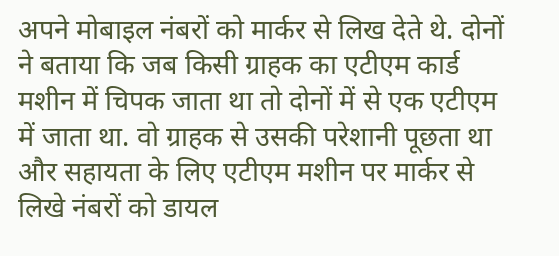अपने मोबाइल नंबरों को मार्कर से लिख देते थे. दोनों ने बताया कि जब किसी ग्राहक का एटीएम कार्ड मशीन में चिपक जाता था तो दोनों में से एक एटीएम में जाता था. वो ग्राहक से उसकी परेशानी पूछता था और सहायता के लिए एटीएम मशीन पर मार्कर से लिखे नंबरों को डायल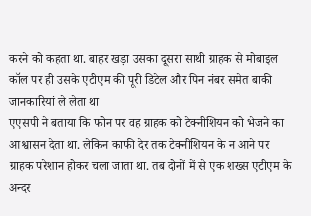करने को कहता था. बाहर खड़ा उसका दूसरा साथी ग्राहक से मोबाइल कॉल पर ही उसके एटीएम की पूरी डिटेल और पिन नंबर समेत बाकी जानकारियां ले लेता था
एएसपी ने बताया कि फोन पर वह ग्राहक को टेक्नीशियन को भेजने का आश्वासन देता था. लेकिन काफी देर तक टेक्नीशियन के न आने पर ग्राहक परेशान होकर चला जाता था. तब दोनों में से एक शख्स एटीएम के अन्दर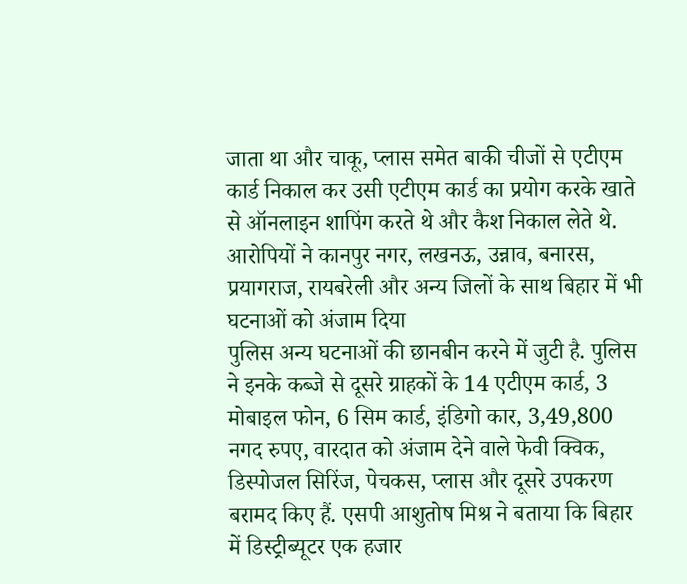जाता था और चाकू, प्लास समेत बाकी चीजों से एटीएम कार्ड निकाल कर उसी एटीएम कार्ड का प्रयोग करके खाते से ऑनलाइन शापिंग करते थे और कैश निकाल लेते थे. आरोपियों ने कानपुर नगर, लखनऊ, उन्नाव, बनारस, प्रयागराज, रायबरेली और अन्य जिलों के साथ बिहार में भी घटनाओं को अंजाम दिया
पुलिस अन्य घटनाओं की छानबीन करने में जुटी है. पुलिस ने इनके कब्जे से दूसरे ग्राहकों के 14 एटीएम कार्ड, 3 मोबाइल फोन, 6 सिम कार्ड, इंडिगो कार, 3,49,800 नगद रुपए, वारदात को अंजाम देने वाले फेवी क्विक, डिस्पोजल सिरिंज, पेचकस, प्लास और दूसरे उपकरण बरामद किए हैं. एसपी आशुतोष मिश्र ने बताया कि बिहार में डिस्ट्रीब्यूटर एक हजार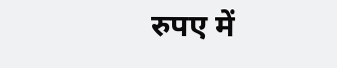रुपए में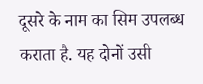दूसरे के नाम का सिम उपलब्ध कराता है. यह दोनों उसी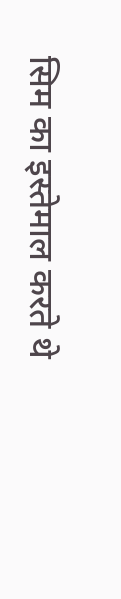सिम का इस्तेमाल करते थे